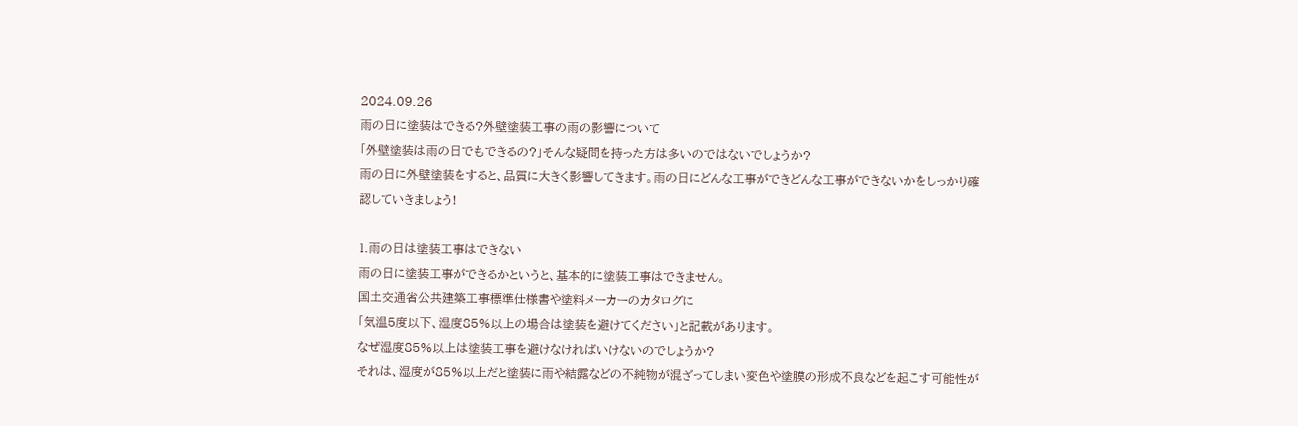2024.09.26
雨の日に塗装はできる?外壁塗装工事の雨の影響について
「外壁塗装は雨の日でもできるの?」そんな疑問を持った方は多いのではないでしょうか?
雨の日に外壁塗装をすると、品質に大きく影響してきます。雨の日にどんな工事ができどんな工事ができないかをしっかり確認していきましょう!

1.雨の日は塗装工事はできない
雨の日に塗装工事ができるかというと、基本的に塗装工事はできません。
国土交通省公共建築工事標準仕様書や塗料メーカーのカタログに
「気温5度以下、湿度85%以上の場合は塗装を避けてください」と記載があります。
なぜ湿度85%以上は塗装工事を避けなければいけないのでしょうか?
それは、湿度が85%以上だと塗装に雨や結露などの不純物が混ざってしまい変色や塗膜の形成不良などを起こす可能性が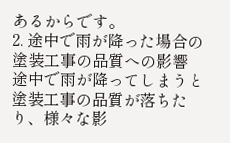あるからです。
2. 途中で雨が降った場合の塗装工事の品質への影響
途中で雨が降ってしまうと塗装工事の品質が落ちたり、様々な影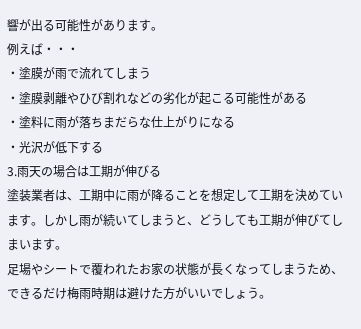響が出る可能性があります。
例えば・・・
・塗膜が雨で流れてしまう
・塗膜剥離やひび割れなどの劣化が起こる可能性がある
・塗料に雨が落ちまだらな仕上がりになる
・光沢が低下する
3.雨天の場合は工期が伸びる
塗装業者は、工期中に雨が降ることを想定して工期を決めています。しかし雨が続いてしまうと、どうしても工期が伸びてしまいます。
足場やシートで覆われたお家の状態が長くなってしまうため、できるだけ梅雨時期は避けた方がいいでしょう。